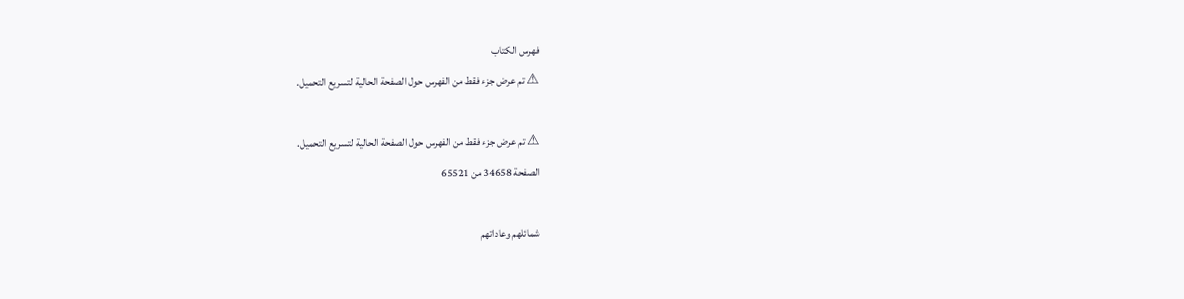فهرس الكتاب
⚠ تم عرض جزء فقط من الفهرس حول الصفحة الحالية لتسريع التحميل.

⚠ تم عرض جزء فقط من الفهرس حول الصفحة الحالية لتسريع التحميل.
الصفحة 34658 من 65521

شمائلهم وعاداتهم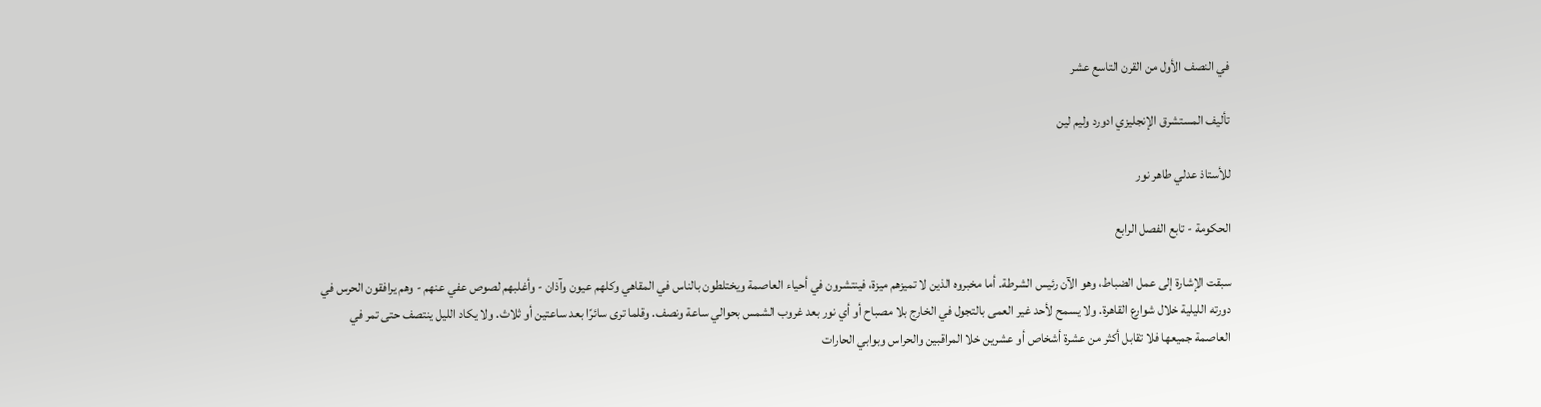في النصف الأول من القرن التاسع عشر

تأليف المستشرق الإنجليزي ادورد وليم لين

للأستاذ عدلي طاهر نور

الحكومة - تابع الفصل الرابع

سبقت الإشارة إلى عمل الضباط، وهو الآن رئيس الشرطة. أما مخبروه الذين لا تميزهم ميزة، فينتشرون في أحياء العاصمة ويختلطون بالناس في المقاهي وكلهم عيون وآذان - وأغلبهم لصوص عفي عنهم - وهم يرافقون الحرس في دورته الليلية خلال شوارع القاهرة. ولا يسمح لأحد غير العمى بالتجول في الخارج بلا مصباح أو أي نور بعد غروب الشمس بحوالي ساعة ونصف. وقلما ترى سائرًا بعد ساعتين أو ثلاث. ولا يكاد الليل ينتصف حتى تمر في العاصمة جميعها فلا تقابل أكثر من عشرة أشخاص أو عشرين خلا المراقبين والحراس وبوابي الحارات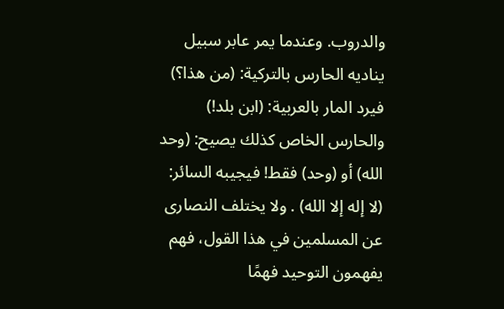والدروب. وعندما يمر عابر سبيل يناديه الحارس بالتركية: (من هذا؟) فيرد المار بالعربية: (ابن بلد!) والحارس الخاص كذلك يصيح: (وحد الله) أو (وحد) فقط! فيجيبه السائر: (لا إله إلا الله) . ولا يختلف النصارى عن المسلمين في هذا القول، فهم يفهمون التوحيد فهمًا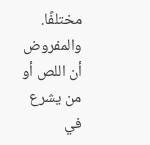مختلفًا. والمفروض أن اللص أو من يشرع في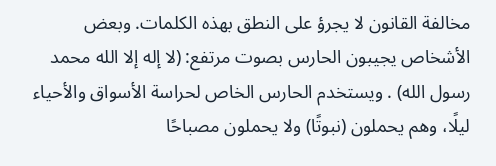مخالفة القانون لا يجرؤ على النطق بهذه الكلمات. وبعض الأشخاص يجيبون الحارس بصوت مرتفع: (لا إله إلا الله محمد رسول الله) . ويستخدم الحارس الخاص لحراسة الأسواق والأحياء ليلًا، وهم يحملون (نبوتًا) ولا يحملون مصباحًا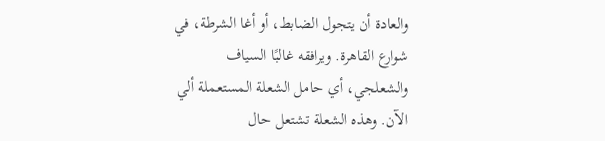والعادة أن يتجول الضابط، أو أغا الشرطة، في شوارع القاهرة. ويرافقه غالبًا السياف والشعلجي، أي حامل الشعلة المستعملة ألي الآن. وهذه الشعلة تشتعل حال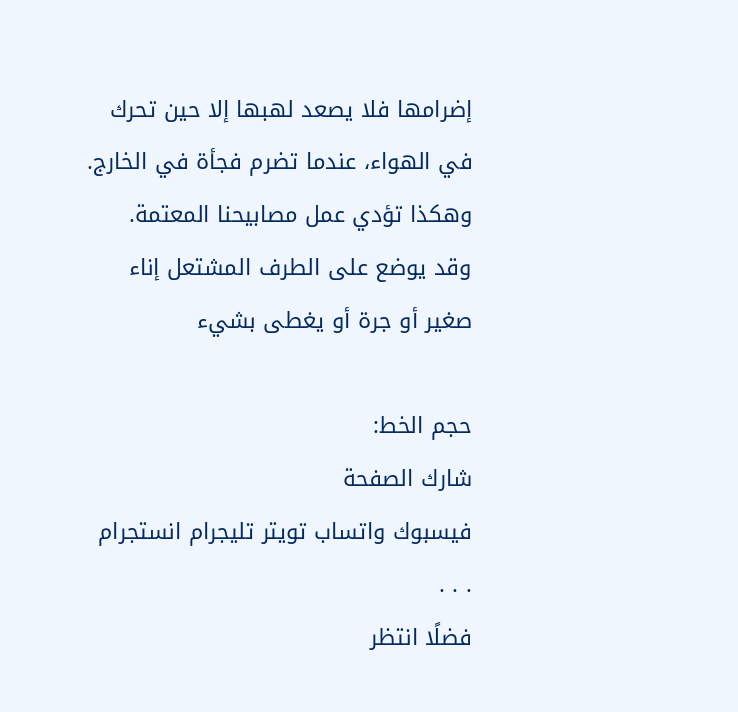إضرامها فلا يصعد لهبها إلا حين تحرك في الهواء، عندما تضرم فجأة في الخارج. وهكذا تؤدي عمل مصابيحنا المعتمة. وقد يوضع على الطرف المشتعل إناء صغير أو جرة أو يغطى بشيء

حجم الخط:
شارك الصفحة
فيسبوك واتساب تويتر تليجرام انستجرام
. . .
فضلًا انتظر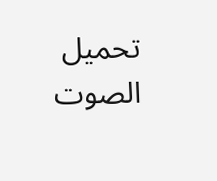تحميل الصوت